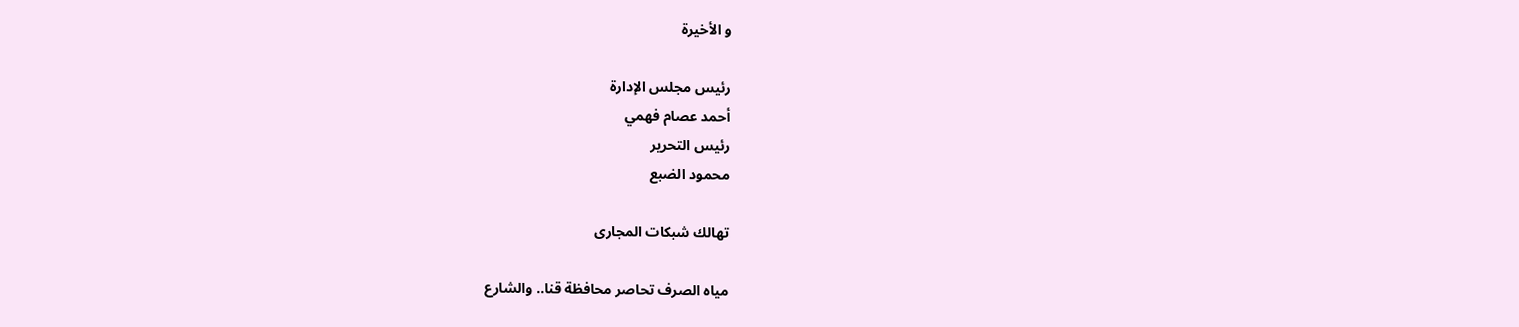و الأخيرة

رئيس مجلس الإدارة
أحمد عصام فهمي
رئيس التحرير
محمود الضبع

تهالك شبكات المجارى

مياه الصرف تحاصر محافظة قنا.. والشارع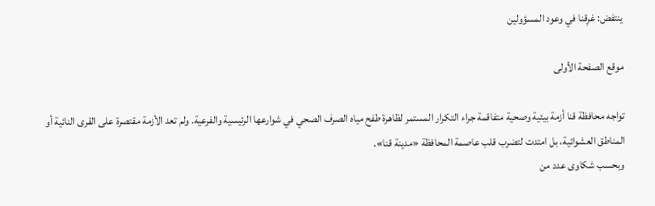ينتفض: غرِقنا في وعود المسؤولين

موقع الصفحة الأولى

تواجه محافظة قنا أزمة بيئية وصحية متفاقمة جراء التكرار المستمر لظاهرة طفح مياه الصرف الصحي في شوارعها الرئيسية والفرعية. ولم تعد الأزمة مقتصرة على القرى النائية أو المناطق العشوائية، بل امتدت لتضرب قلب عاصمة المحافظة «مدينة قنا».
وبحسب شكاوى عدد من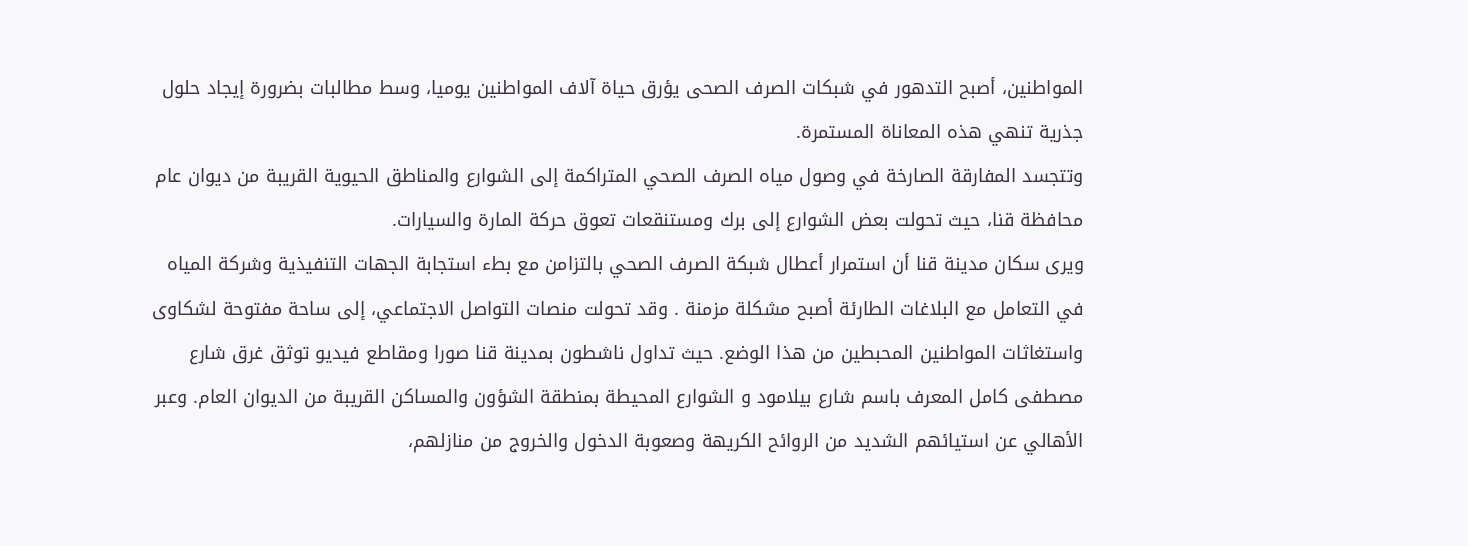المواطنين، أصبح التدهور في شبكات الصرف الصحى يؤرق حياة آلاف المواطنين يوميا، وسط مطالبات بضرورة إيجاد حلول جذرية تنهي هذه المعاناة المستمرة.
وتتجسد المفارقة الصارخة في وصول مياه الصرف الصحي المتراكمة إلى الشوارع والمناطق الحيوية القريبة من ديوان عام محافظة قنا، حيث تحولت بعض الشوارع إلى برك ومستنقعات تعوق حركة المارة والسيارات.
ويرى سكان مدينة قنا أن استمرار أعطال شبكة الصرف الصحي بالتزامن مع بطء استجابة الجهات التنفيذية وشركة المياه في التعامل مع البلاغات الطارئة أصبح مشكلة مزمنة . وقد تحولت منصات التواصل الاجتماعي، إلى ساحة مفتوحة لشكاوى واستغاثات المواطنين المحبطين من هذا الوضع. حيث تداول ناشطون بمدينة قنا صورا ومقاطع فيديو توثق غرق شارع مصطفى كامل المعرف باسم شارع بيلامود و الشوارع المحيطة بمنطقة الشؤون والمساكن القريبة من الديوان العام. وعبر الأهالي عن استيائهم الشديد من الروائح الكريهة وصعوبة الدخول والخروج من منازلهم،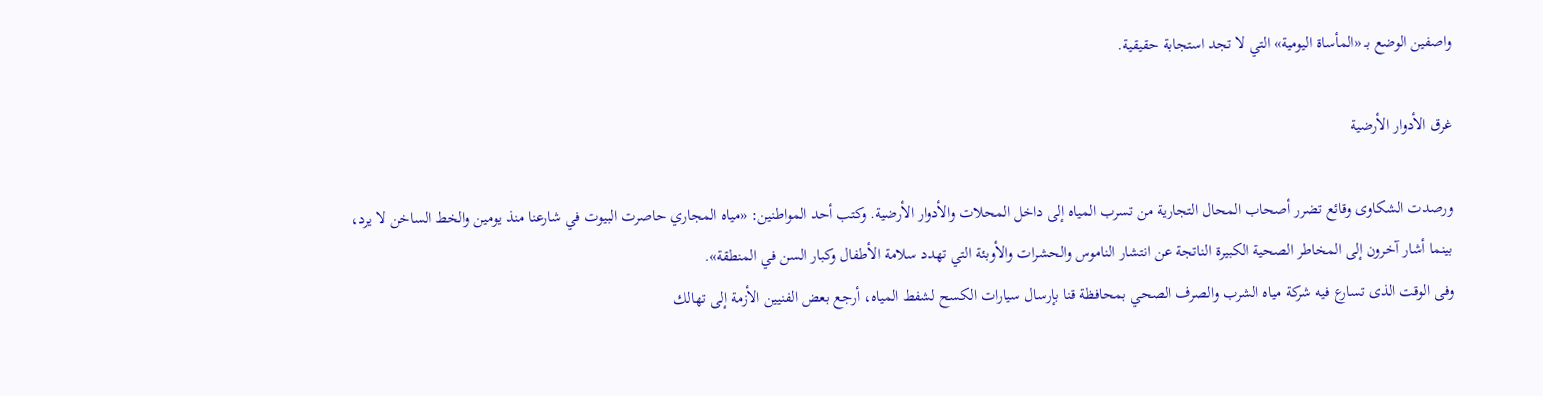واصفين الوضع بـ «المأساة اليومية» التي لا تجد استجابة حقيقية.

غرق الأدوار الأرضية

ورصدت الشكاوى وقائع تضرر أصحاب المحال التجارية من تسرب المياه إلى داخل المحلات والأدوار الأرضية. وكتب أحد المواطنين: «مياه المجاري حاصرت البيوت في شارعنا منذ يومين والخط الساخن لا يرد، بينما أشار آخرون إلى المخاطر الصحية الكبيرة الناتجة عن انتشار الناموس والحشرات والأوبئة التي تهدد سلامة الأطفال وكبار السن في المنطقة».
وفى الوقت الذى تسارع فيه شركة مياه الشرب والصرف الصحي بمحافظة قنا بإرسال سيارات الكسح لشفط المياه، أرجع بعض الفنيين الأزمة إلى تهالك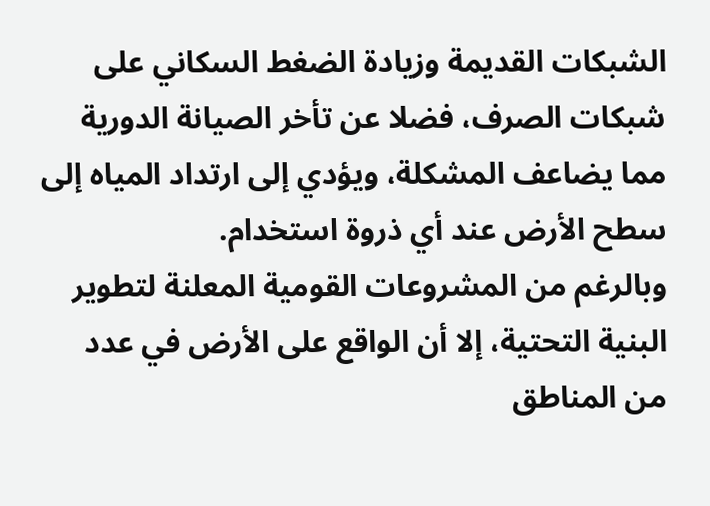الشبكات القديمة وزيادة الضغط السكاني على شبكات الصرف، فضلا عن تأخر الصيانة الدورية مما يضاعف المشكلة، ويؤدي إلى ارتداد المياه إلى سطح الأرض عند أي ذروة استخدام.
وبالرغم من المشروعات القومية المعلنة لتطوير البنية التحتية، إلا أن الواقع على الأرض في عدد من المناطق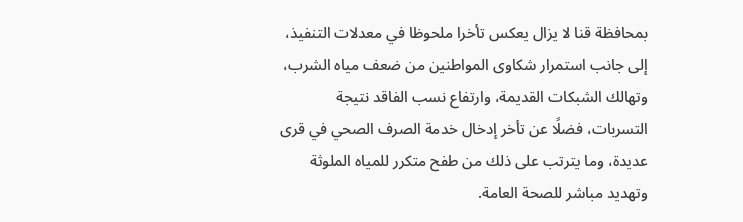بمحافظة قنا لا يزال يعكس تأخرا ملحوظا في معدلات التنفيذ، إلى جانب استمرار شكاوى المواطنين من ضعف مياه الشرب، وتهالك الشبكات القديمة، وارتفاع نسب الفاقد نتيجة التسربات، فضلًا عن تأخر إدخال خدمة الصرف الصحي في قرى عديدة، وما يترتب على ذلك من طفح متكرر للمياه الملوثة وتهديد مباشر للصحة العامة.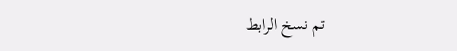تم نسخ الرابط